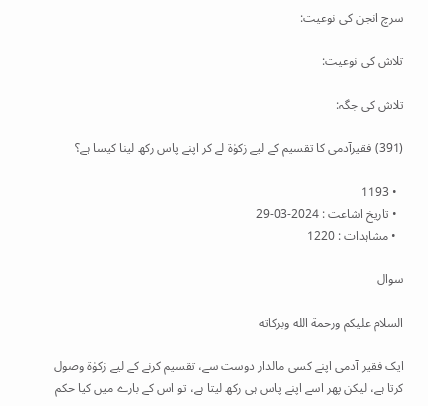سرچ انجن کی نوعیت:

تلاش کی نوعیت:

تلاش کی جگہ:

(391) فقیرآدمی کا تقسیم کے لیے زکوٰۃ لے کر اپنے پاس رکھ لینا کیسا ہے؟

  • 1193
  • تاریخ اشاعت : 2024-03-29
  • مشاہدات : 1220

سوال

السلام عليكم ورحمة الله وبركاته

ایک فقیر آدمی اپنے کسی مالدار دوست سے، تقسیم کرنے کے لیے زکوٰۃ وصول کرتا ہے، لیکن پھر اسے اپنے پاس ہی رکھ لیتا ہے، تو اس کے بارے میں کیا حکم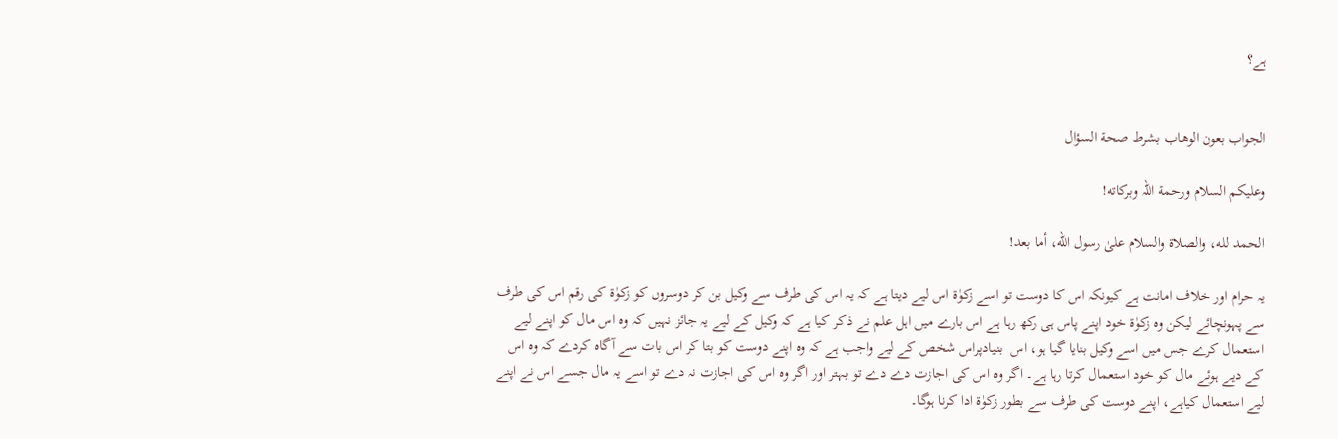ہے؟


الجواب بعون الوهاب بشرط صحة السؤال

وعلیکم السلام ورحمة اللہ وبرکاته!

الحمد لله، والصلاة والسلام علىٰ رسول الله، أما بعد!

یہ حرام اور خلاف امانت ہے کیونکہ اس کا دوست تو اسے زکوٰۃ اس لیے دیتا ہے کہ یہ اس کی طرف سے وکیل بن کر دوسروں کو زکوٰۃ کی رقم اس کی طرف سے پہونچائے لیکن وہ زکوٰۃ خود اپنے پاس ہی رکھ رہا ہے اس بارے میں اہل علم نے ذکر کیا ہے کہ وکیل کے لیے یہ جائز نہیں کہ وہ اس مال کو اپنے لیے استعمال کرے جس میں اسے وکیل بنایا گیا ہو، اس  بنیادپراس شخص کے لیے واجب ہے کہ وہ اپنے دوست کو بتا کر اس بات سے آگاہ کردے کہ وہ اس کے دیے ہوئے مال کو خود استعمال کرتا رہا ہے۔ اگر وہ اس کی اجازت دے دے تو بہتر اور اگر وہ اس کی اجازت نہ دے تو اسے یہ مال جسے اس نے اپنے لیے استعمال کیاہے، اپنے دوست کی طرف سے بطور زکوٰۃ ادا کرنا ہوگا۔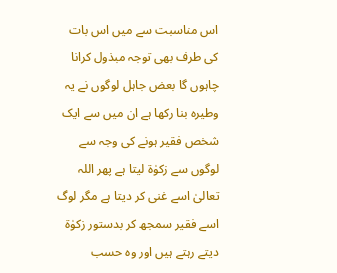اس مناسبت سے میں اس بات کی طرف بھی توجہ مبذول کرانا چاہوں گا بعض جاہل لوگوں نے یہ وطیرہ بنا رکھا ہے ان میں سے ایک شخص فقیر ہونے کی وجہ سے لوگوں سے زکوٰۃ لیتا ہے پھر اللہ تعالیٰ اسے غنی کر دیتا ہے مگر لوگ اسے فقیر سمجھ کر بدستور زکوٰۃ دیتے رہتے ہیں اور وہ حسب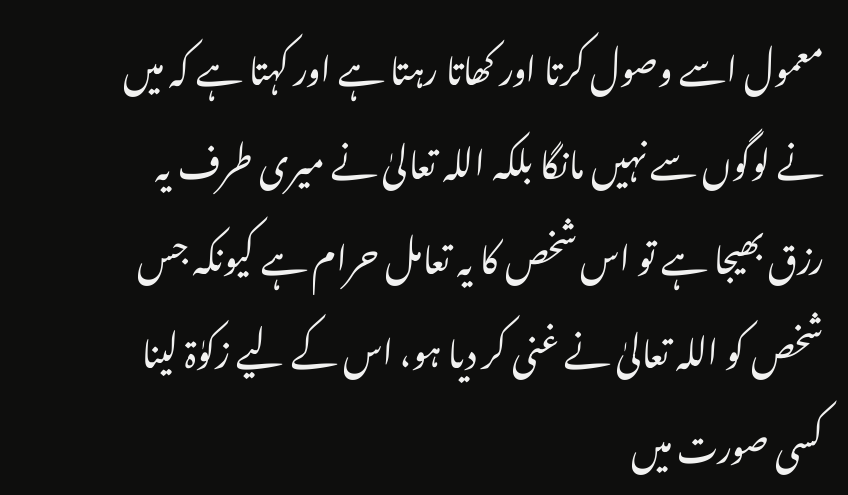معمول اسے وصول کرتا اور کھاتا رہتا ہے اور کہتا ہے کہ میں نے لوگوں سے نہیں مانگا بلکہ اللہ تعالیٰ نے میری طرف یہ رزق بھیجا ہے تو اس شخص کا یہ تعامل حرام ہے کیونکہ جس شخص کو اللہ تعالیٰ نے غنی کر دیا ہو، اس کے لیے زکوٰۃ لینا کسی صورت میں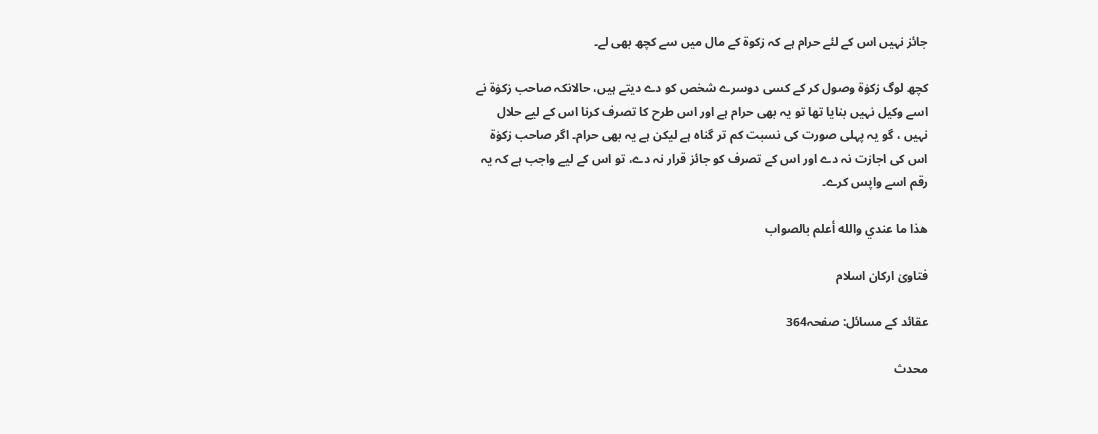جائز نہیں اس کے لئے حرام ہے کہ زکوۃ کے مال میں سے کچھ بھی لے۔

کچھ لوگ زکوٰۃ وصول کر کے کسی دوسرے شخص کو دے دیتے ہیں، حالانکہ صاحب زکوٰۃ نے اسے وکیل نہیں بنایا تھا تو یہ بھی حرام ہے اور اس طرح کا تصرف کرنا اس کے لیے حلال نہیں ، گو یہ پہلی صورت کی نسبت کم تر گناہ ہے لیکن ہے یہ بھی حرام۔ اگر صاحب زکوٰۃ اس کی اجازت نہ دے اور اس کے تصرف کو جائز قرار نہ دے، تو اس کے لیے واجب ہے کہ یہ رقم اسے واپس کرے۔

ھذا ما عندي والله أعلم بالصواب

فتاویٰ ارکان اسلام

عقائد کے مسائل: صفحہ364

محدث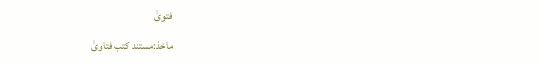فتویٰ

ماخذ:مستند کتب فتاویٰ